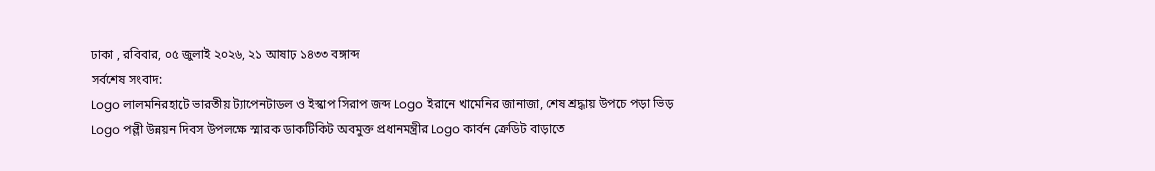ঢাকা , রবিবার, ০৫ জুলাই ২০২৬, ২১ আষাঢ় ১৪৩৩ বঙ্গাব্দ
সর্বশেষ সংবাদ:
Logo লালমনিরহাটে ভারতীয় ট্যাপেনটাডল ও ইস্কাপ সিরাপ জব্দ Logo ইরানে খামেনির জানাজা, শেষ শ্রদ্ধায় উপচে পড়া ভিড় Logo পল্লী উন্নয়ন দিবস উপলক্ষে স্মারক ডাকটিকিট অবমুক্ত প্রধানমন্ত্রীর Logo কার্বন ক্রেডিট বাড়াতে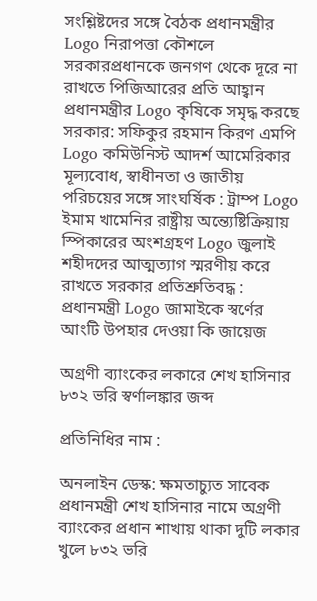সংশ্লিষ্টদের সঙ্গে বৈঠক প্রধানমন্ত্রীর Logo নিরাপত্তা কৌশলে সরকারপ্রধানকে জনগণ থেকে দূরে না রাখতে পিজিআরের প্রতি আহ্বান প্রধানমন্ত্রীর Logo কৃষিকে সমৃদ্ধ করছে সরকার: সফিকুর রহমান কিরণ এমপি Logo কমিউনিস্ট আদর্শ আমেরিকার মূল্যবোধ, স্বাধীনতা ও জাতীয় পরিচয়ের সঙ্গে সাংঘর্ষিক : ট্রাম্প Logo ইমাম খামেনির রাষ্ট্রীয় অন্ত্যেষ্টিক্রিয়ায় স্পিকারের অংশগ্রহণ Logo জুলাই শহীদদের আত্মত্যাগ স্মরণীয় করে রাখতে সরকার প্রতিশ্রুতিবদ্ধ : প্রধানমন্ত্রী Logo জামাইকে স্বর্ণের আংটি উপহার দেওয়া কি জায়েজ

অগ্রণী ব্যাংকের লকারে শেখ হাসিনার ৮৩২ ভরি স্বর্ণালঙ্কার জব্দ

প্রতিনিধির নাম :

অনলাইন ডেস্ক: ক্ষমতাচ্যুত সাবেক প্রধানমন্ত্রী শেখ হাসিনার নামে অগ্রণী ব্যাংকের প্রধান শাখায় থাকা দুটি লকার খুলে ৮৩২ ভরি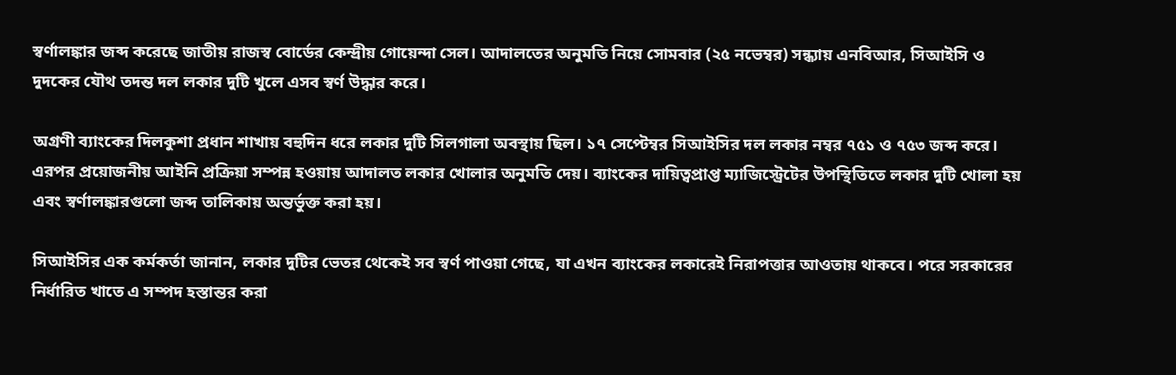স্বর্ণালঙ্কার জব্দ করেছে জাতীয় রাজস্ব বোর্ডের কেন্দ্রীয় গোয়েন্দা সেল। আদালতের অনুমতি নিয়ে সোমবার (২৫ নভেম্বর) সন্ধ্যায় এনবিআর, সিআইসি ও দুদকের যৌথ তদন্ত দল লকার দুটি খুলে এসব স্বর্ণ উদ্ধার করে।

অগ্রণী ব্যাংকের দিলকুশা প্রধান শাখায় বহুদিন ধরে লকার দুটি সিলগালা অবস্থায় ছিল। ১৭ সেপ্টেম্বর সিআইসির দল লকার নম্বর ৭৫১ ও ৭৫৩ জব্দ করে। এরপর প্রয়োজনীয় আইনি প্রক্রিয়া সম্পন্ন হওয়ায় আদালত লকার খোলার অনুমতি দেয়। ব্যাংকের দায়িত্বপ্রাপ্ত ম্যাজিস্ট্রেটের উপস্থিতিতে লকার দুটি খোলা হয় এবং স্বর্ণালঙ্কারগুলো জব্দ তালিকায় অন্তর্ভুক্ত করা হয়।

সিআইসির এক কর্মকর্তা জানান, লকার দুটির ভেতর থেকেই সব স্বর্ণ পাওয়া গেছে, যা এখন ব্যাংকের লকারেই নিরাপত্তার আওতায় থাকবে। পরে সরকারের নির্ধারিত খাতে এ সম্পদ হস্তান্তর করা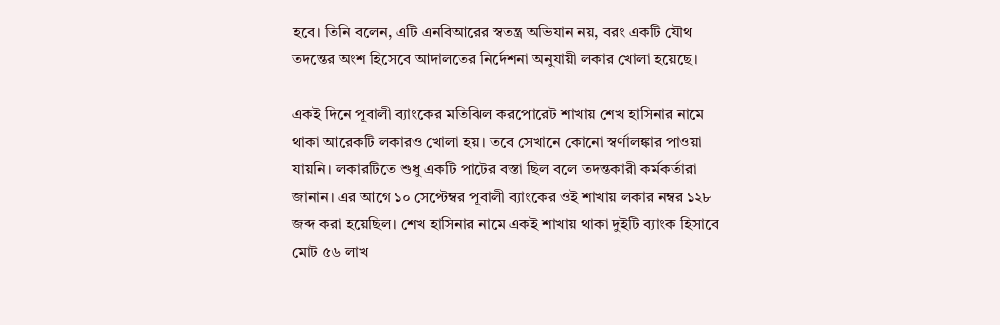হবে। তিনি বলেন, এটি এনবিআরের স্বতন্ত্র অভিযান নয়, বরং একটি যৌথ তদন্তের অংশ হিসেবে আদালতের নির্দেশনা অনুযায়ী লকার খোলা হয়েছে।

একই দিনে পূবালী ব্যাংকের মতিঝিল করপোরেট শাখায় শেখ হাসিনার নামে থাকা আরেকটি লকারও খোলা হয়। তবে সেখানে কোনো স্বর্ণালঙ্কার পাওয়া যায়নি। লকারটিতে শুধু একটি পাটের বস্তা ছিল বলে তদন্তকারী কর্মকর্তারা জানান। এর আগে ১০ সেপ্টেম্বর পূবালী ব্যাংকের ওই শাখায় লকার নম্বর ১২৮ জব্দ করা হয়েছিল। শেখ হাসিনার নামে একই শাখায় থাকা দুইটি ব্যাংক হিসাবে মোট ৫৬ লাখ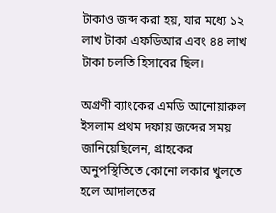টাকাও জব্দ করা হয়, যার মধ্যে ১২ লাখ টাকা এফডিআর এবং ৪৪ লাখ টাকা চলতি হিসাবের ছিল।

অগ্রণী ব্যাংকের এমডি আনোয়ারুল ইসলাম প্রথম দফায় জব্দের সময় জানিয়েছিলেন, গ্রাহকের অনুপস্থিতিতে কোনো লকার খুলতে হলে আদালতের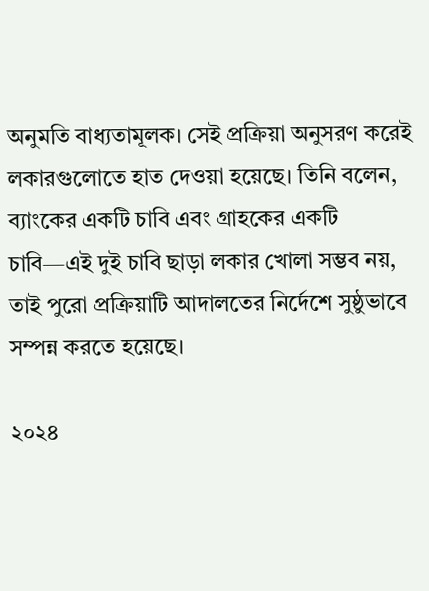অনুমতি বাধ্যতামূলক। সেই প্রক্রিয়া অনুসরণ করেই লকারগুলোতে হাত দেওয়া হয়েছে। তিনি বলেন, ব্যাংকের একটি চাবি এবং গ্রাহকের একটি চাবি—এই দুই চাবি ছাড়া লকার খোলা সম্ভব নয়, তাই পুরো প্রক্রিয়াটি আদালতের নির্দেশে সুষ্ঠুভাবে সম্পন্ন করতে হয়েছে।

২০২৪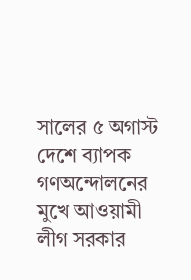সালের ৫ অগাস্ট দেশে ব্যাপক গণঅন্দোলনের মুখে আওয়ামী লীগ সরকার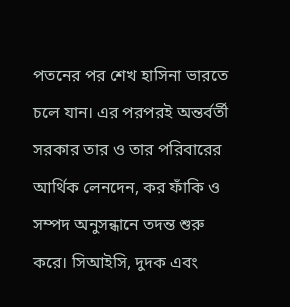পতনের পর শেখ হাসিনা ভারতে চলে যান। এর পরপরই অন্তর্বর্তী সরকার তার ও তার পরিবারের আর্থিক লেনদেন, কর ফাঁকি ও সম্পদ অনুসন্ধানে তদন্ত শুরু করে। সিআইসি, দুদক এবং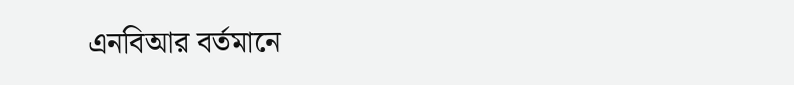এনবিআর বর্তমানে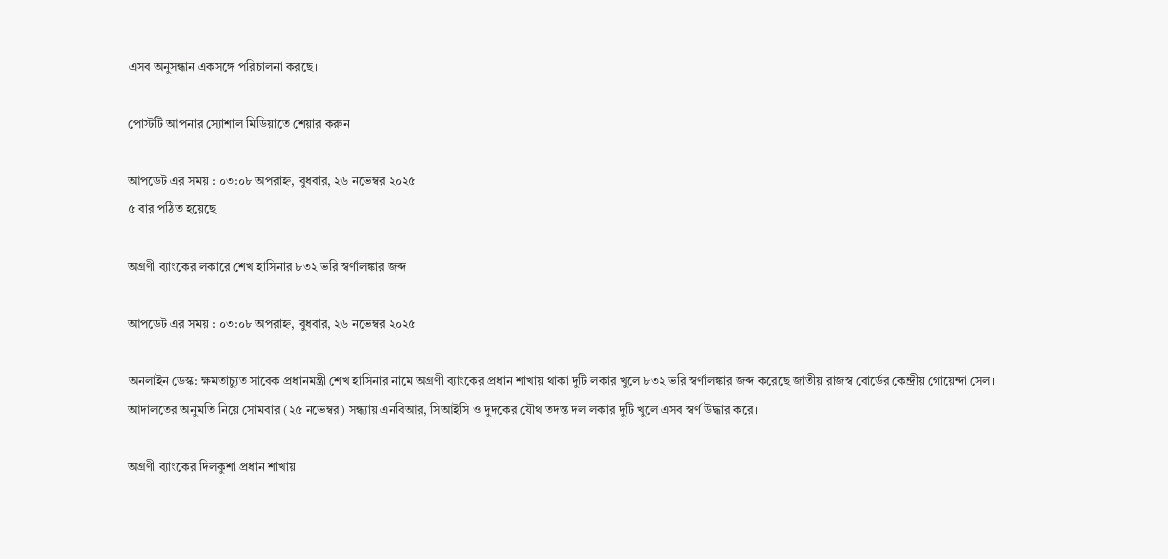এসব অনুসন্ধান একসঙ্গে পরিচালনা করছে।

পোস্টটি আপনার স্যোশাল মিডিয়াতে শেয়ার করুন

আপডেট এর সময় : ০৩:০৮ অপরাহ্ন, বুধবার, ২৬ নভেম্বর ২০২৫
৫ বার পঠিত হয়েছে

অগ্রণী ব্যাংকের লকারে শেখ হাসিনার ৮৩২ ভরি স্বর্ণালঙ্কার জব্দ

আপডেট এর সময় : ০৩:০৮ অপরাহ্ন, বুধবার, ২৬ নভেম্বর ২০২৫

অনলাইন ডেস্ক: ক্ষমতাচ্যুত সাবেক প্রধানমন্ত্রী শেখ হাসিনার নামে অগ্রণী ব্যাংকের প্রধান শাখায় থাকা দুটি লকার খুলে ৮৩২ ভরি স্বর্ণালঙ্কার জব্দ করেছে জাতীয় রাজস্ব বোর্ডের কেন্দ্রীয় গোয়েন্দা সেল। আদালতের অনুমতি নিয়ে সোমবার (২৫ নভেম্বর) সন্ধ্যায় এনবিআর, সিআইসি ও দুদকের যৌথ তদন্ত দল লকার দুটি খুলে এসব স্বর্ণ উদ্ধার করে।

অগ্রণী ব্যাংকের দিলকুশা প্রধান শাখায়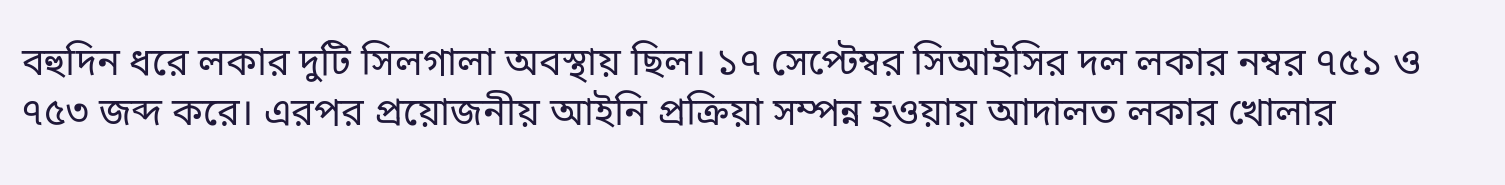বহুদিন ধরে লকার দুটি সিলগালা অবস্থায় ছিল। ১৭ সেপ্টেম্বর সিআইসির দল লকার নম্বর ৭৫১ ও ৭৫৩ জব্দ করে। এরপর প্রয়োজনীয় আইনি প্রক্রিয়া সম্পন্ন হওয়ায় আদালত লকার খোলার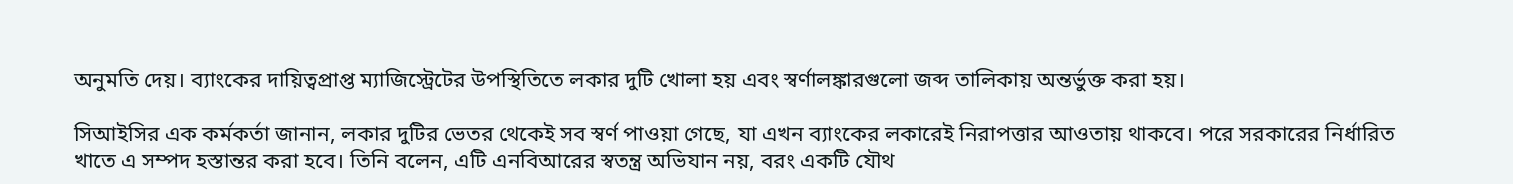অনুমতি দেয়। ব্যাংকের দায়িত্বপ্রাপ্ত ম্যাজিস্ট্রেটের উপস্থিতিতে লকার দুটি খোলা হয় এবং স্বর্ণালঙ্কারগুলো জব্দ তালিকায় অন্তর্ভুক্ত করা হয়।

সিআইসির এক কর্মকর্তা জানান, লকার দুটির ভেতর থেকেই সব স্বর্ণ পাওয়া গেছে, যা এখন ব্যাংকের লকারেই নিরাপত্তার আওতায় থাকবে। পরে সরকারের নির্ধারিত খাতে এ সম্পদ হস্তান্তর করা হবে। তিনি বলেন, এটি এনবিআরের স্বতন্ত্র অভিযান নয়, বরং একটি যৌথ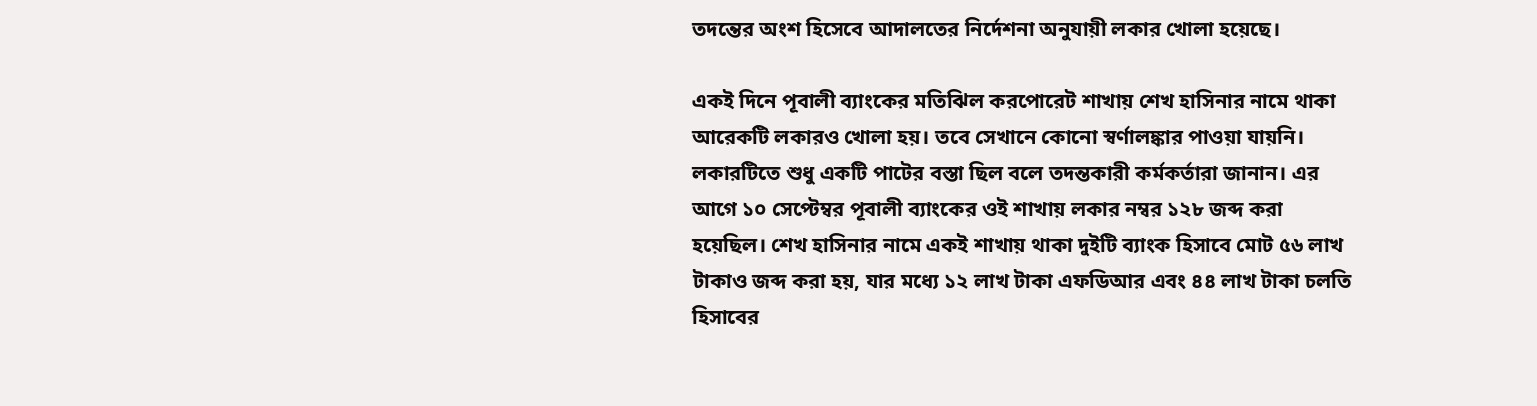তদন্তের অংশ হিসেবে আদালতের নির্দেশনা অনুযায়ী লকার খোলা হয়েছে।

একই দিনে পূবালী ব্যাংকের মতিঝিল করপোরেট শাখায় শেখ হাসিনার নামে থাকা আরেকটি লকারও খোলা হয়। তবে সেখানে কোনো স্বর্ণালঙ্কার পাওয়া যায়নি। লকারটিতে শুধু একটি পাটের বস্তা ছিল বলে তদন্তকারী কর্মকর্তারা জানান। এর আগে ১০ সেপ্টেম্বর পূবালী ব্যাংকের ওই শাখায় লকার নম্বর ১২৮ জব্দ করা হয়েছিল। শেখ হাসিনার নামে একই শাখায় থাকা দুইটি ব্যাংক হিসাবে মোট ৫৬ লাখ টাকাও জব্দ করা হয়, যার মধ্যে ১২ লাখ টাকা এফডিআর এবং ৪৪ লাখ টাকা চলতি হিসাবের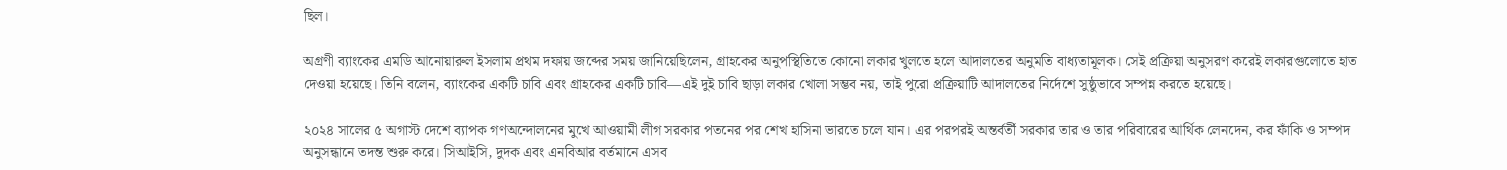ছিল।

অগ্রণী ব্যাংকের এমডি আনোয়ারুল ইসলাম প্রথম দফায় জব্দের সময় জানিয়েছিলেন, গ্রাহকের অনুপস্থিতিতে কোনো লকার খুলতে হলে আদালতের অনুমতি বাধ্যতামূলক। সেই প্রক্রিয়া অনুসরণ করেই লকারগুলোতে হাত দেওয়া হয়েছে। তিনি বলেন, ব্যাংকের একটি চাবি এবং গ্রাহকের একটি চাবি—এই দুই চাবি ছাড়া লকার খোলা সম্ভব নয়, তাই পুরো প্রক্রিয়াটি আদালতের নির্দেশে সুষ্ঠুভাবে সম্পন্ন করতে হয়েছে।

২০২৪ সালের ৫ অগাস্ট দেশে ব্যাপক গণঅন্দোলনের মুখে আওয়ামী লীগ সরকার পতনের পর শেখ হাসিনা ভারতে চলে যান। এর পরপরই অন্তর্বর্তী সরকার তার ও তার পরিবারের আর্থিক লেনদেন, কর ফাঁকি ও সম্পদ অনুসন্ধানে তদন্ত শুরু করে। সিআইসি, দুদক এবং এনবিআর বর্তমানে এসব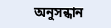অনুসন্ধান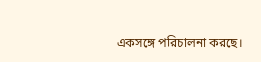একসঙ্গে পরিচালনা করছে।